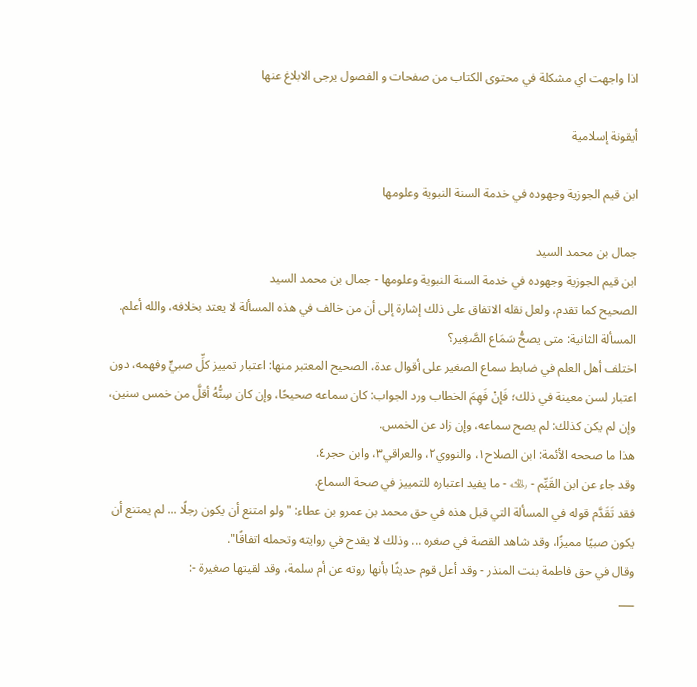اذا واجهت اي مشكلة في محتوى الكتاب من صفحات و الفصول يرجى الابلاغ عنها

أيقونة إسلامية

ابن قيم الجوزية وجهوده في خدمة السنة النبوية وعلومها

جمال بن محمد السيد
ابن قيم الجوزية وجهوده في خدمة السنة النبوية وعلومها - جمال بن محمد السيد
الصحيح كما تقدم، ولعل نقله الاتفاق على ذلك إشارة إلى أن من خالف في هذه المسألة لا يعتد بخلافه، والله أعلم.
المسألة الثانية: متى يصحُّ سَمَاع الصَّغِير؟
اختلف أهل العلم في ضابط سماع الصغير على أقوال عدة، الصحيح المعتبر منها: اعتبار تمييز كلِّ صبيٍّ وفهمه، دون اعتبار لسن معينة في ذلك؛ فَإنْ فَهِمَ الخطاب ورد الجواب: كان سماعه صحيحًا، وإن كان سِنُّهُ أقلَّ من خمس سنين، وإن لم يكن كذلك: لم يصح سماعه، وإن زاد عن الخمس.
هذا ما صححه الأئمة: ابن الصلاح١، والنووي٢، والعراقي٣، وابن حجر٤.
وقد جاء عن ابن القَيِّم - ﵀ - ما يفيد اعتباره للتمييز في صحة السماع.
فقد تَقَدَّم قوله في المسألة التي قبل هذه في حق محمد بن عمرو بن عطاء: "ولو امتنع أن يكون رجلًا ... لم يمتنع أن يكون صبيًا مميزًا، وقد شاهد القصة في صغره ... وذلك لا يقدح في روايته وتحمله اتفاقًا".
وقال في حق فاطمة بنت المنذر - وقد أعل قوم حديثًا بأنها روته عن أم سلمة، وقد لقيتها صغيرة -:
___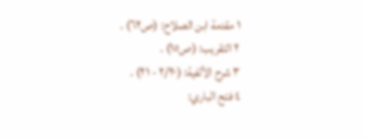١ مقدمة ابن الصلاح: (ص٦٢) .
٢ التقريب: (ص١٥) .
٣ شرح الألفية: (٢/٢٠ - ٢١) .
٤ فتح الباري: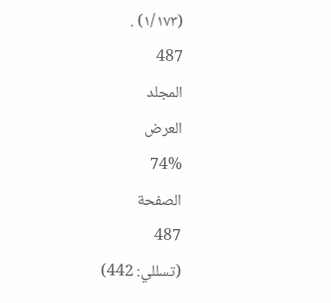(١/١٧٣) .
487
المجلد
العرض
74%
الصفحة
487
(تسللي: 442)